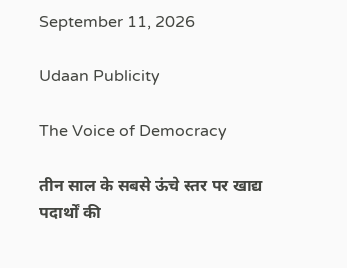September 11, 2026

Udaan Publicity

The Voice of Democracy

तीन साल के सबसे ऊंचे स्तर पर खाद्य पदार्थों की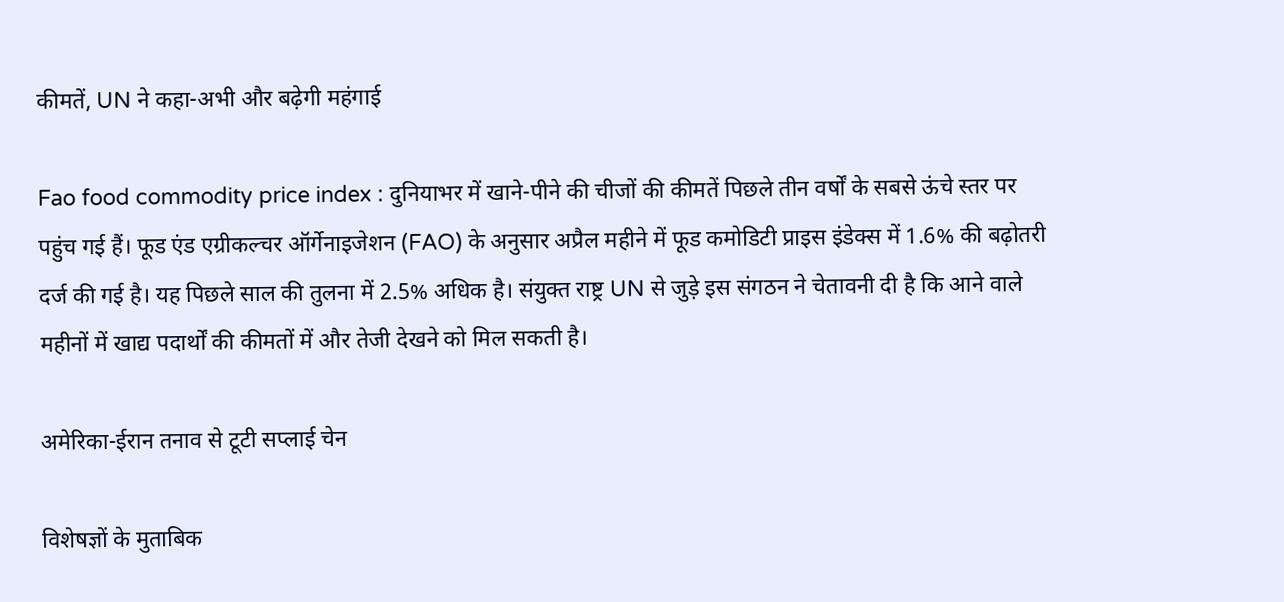कीमतें, UN ने कहा-अभी और बढ़ेगी महंगाई

Fao food commodity price index : दुनियाभर में खाने-पीने की चीजों की कीमतें पिछले तीन वर्षों के सबसे ऊंचे स्तर पर पहुंच गई हैं। फूड एंड एग्रीकल्चर ऑर्गेनाइजेशन (FAO) के अनुसार अप्रैल महीने में फूड कमोडिटी प्राइस इंडेक्स में 1.6% की बढ़ोतरी दर्ज की गई है। यह पिछले साल की तुलना में 2.5% अधिक है। संयुक्त राष्ट्र UN से जुड़े इस संगठन ने चेतावनी दी है कि आने वाले महीनों में खाद्य पदार्थों की कीमतों में और तेजी देखने को मिल सकती है।

अमेरिका-ईरान तनाव से टूटी सप्लाई चेन

विशेषज्ञों के मुताबिक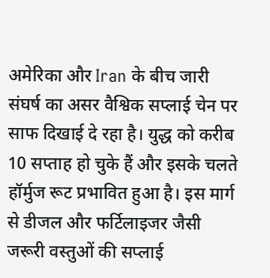अमेरिका और Iran के बीच जारी संघर्ष का असर वैश्विक सप्लाई चेन पर साफ दिखाई दे रहा है। युद्ध को करीब 10 सप्ताह हो चुके हैं और इसके चलते हॉर्मुज रूट प्रभावित हुआ है। इस मार्ग से डीजल और फर्टिलाइजर जैसी जरूरी वस्तुओं की सप्लाई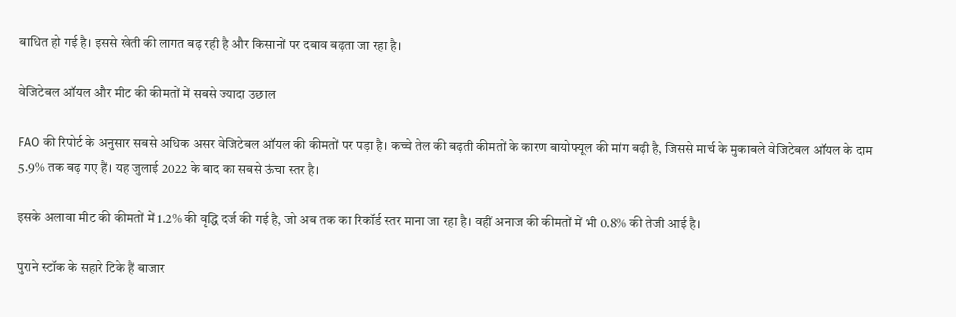बाधित हो गई है। इससे खेती की लागत बढ़ रही है और किसानों पर दबाव बढ़ता जा रहा है।

वेजिटेबल ऑयल और मीट की कीमतों में सबसे ज्यादा उछाल

FAO की रिपोर्ट के अनुसार सबसे अधिक असर वेजिटेबल ऑयल की कीमतों पर पड़ा है। कच्चे तेल की बढ़ती कीमतों के कारण बायोफ्यूल की मांग बढ़ी है, जिससे मार्च के मुकाबले वेजिटेबल ऑयल के दाम 5.9% तक बढ़ गए हैं। यह जुलाई 2022 के बाद का सबसे ऊंचा स्तर है।

इसके अलावा मीट की कीमतों में 1.2% की वृद्धि दर्ज की गई है, जो अब तक का रिकॉर्ड स्तर माना जा रहा है। वहीं अनाज की कीमतों में भी 0.8% की तेजी आई है।

पुराने स्टॉक के सहारे टिके हैं बाजार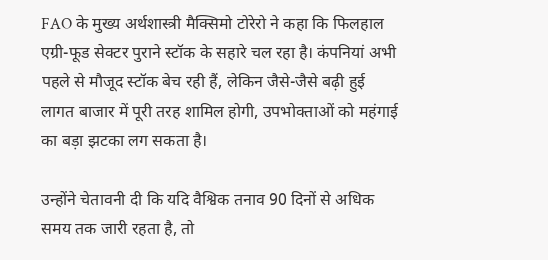FAO के मुख्य अर्थशास्त्री मैक्सिमो टोरेरो ने कहा कि फिलहाल एग्री-फूड सेक्टर पुराने स्टॉक के सहारे चल रहा है। कंपनियां अभी पहले से मौजूद स्टॉक बेच रही हैं, लेकिन जैसे-जैसे बढ़ी हुई लागत बाजार में पूरी तरह शामिल होगी, उपभोक्ताओं को महंगाई का बड़ा झटका लग सकता है।

उन्होंने चेतावनी दी कि यदि वैश्विक तनाव 90 दिनों से अधिक समय तक जारी रहता है, तो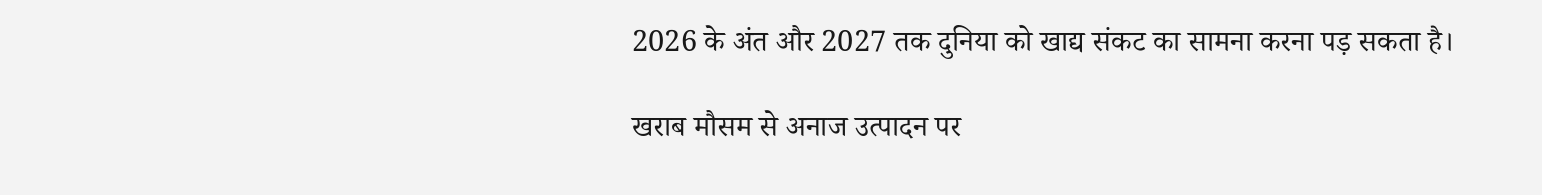2026 के अंत और 2027 तक दुनिया को खाद्य संकट का सामना करना पड़ सकता है।

खराब मौसम से अनाज उत्पादन पर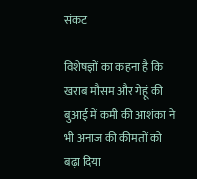संकट

विशेषज्ञों का कहना है कि खराब मौसम और गेहूं की बुआई में कमी की आशंका ने भी अनाज की कीमतों को बढ़ा दिया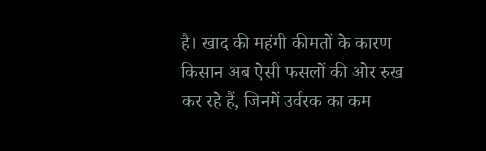है। खाद की महंगी कीमतों के कारण किसान अब ऐसी फसलों की ओर रुख कर रहे हैं, जिनमें उर्वरक का कम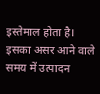इस्तेमाल होता है। इसका असर आने वाले समय में उत्पादन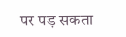पर पड़ सकता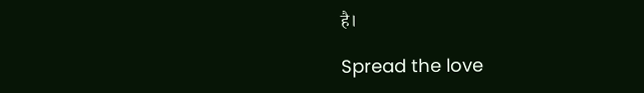है।

Spread the love